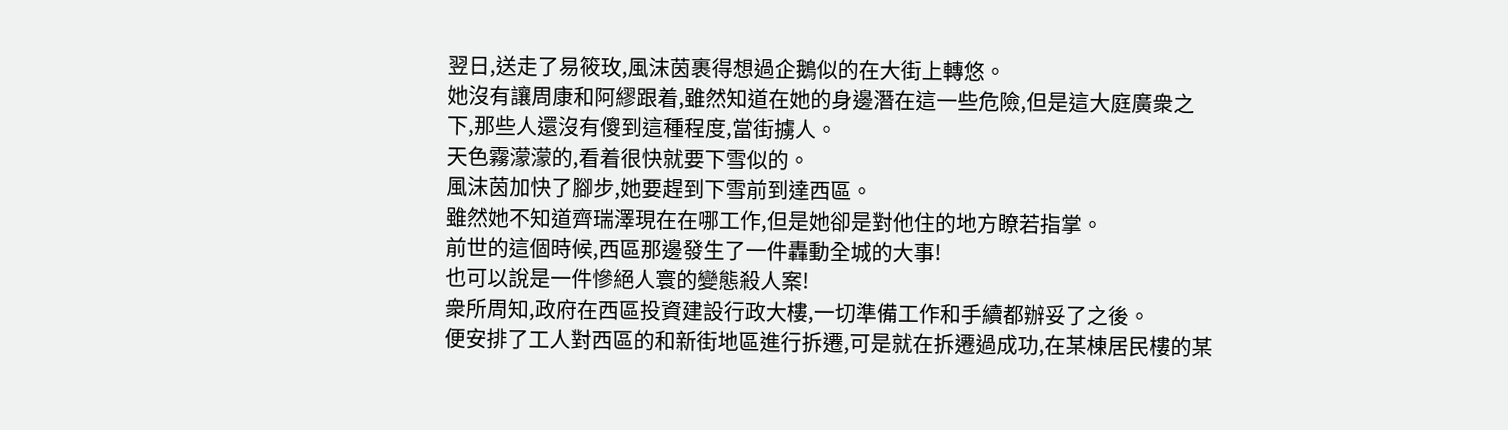翌日,送走了易筱玫,風沫茵裹得想過企鵝似的在大街上轉悠。
她沒有讓周康和阿繆跟着,雖然知道在她的身邊潛在這一些危險,但是這大庭廣衆之下,那些人還沒有傻到這種程度,當街擄人。
天色霧濛濛的,看着很快就要下雪似的。
風沫茵加快了腳步,她要趕到下雪前到達西區。
雖然她不知道齊瑞澤現在在哪工作,但是她卻是對他住的地方瞭若指掌。
前世的這個時候,西區那邊發生了一件轟動全城的大事!
也可以說是一件慘絕人寰的變態殺人案!
衆所周知,政府在西區投資建設行政大樓,一切準備工作和手續都辦妥了之後。
便安排了工人對西區的和新街地區進行拆遷,可是就在拆遷過成功,在某棟居民樓的某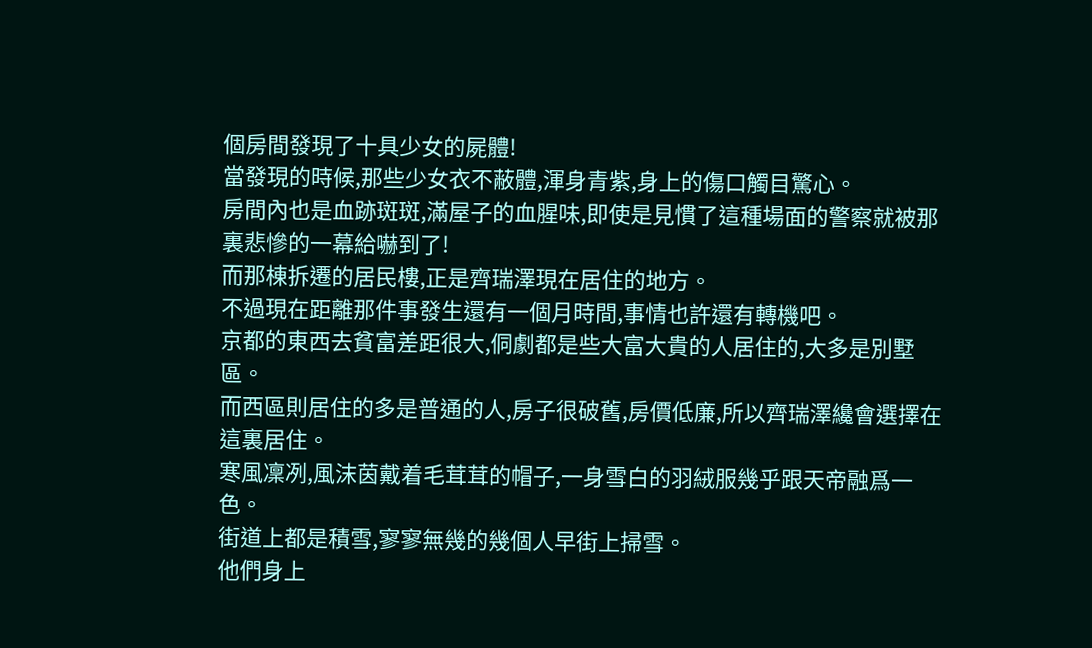個房間發現了十具少女的屍體!
當發現的時候,那些少女衣不蔽體,渾身青紫,身上的傷口觸目驚心。
房間內也是血跡斑斑,滿屋子的血腥味,即使是見慣了這種場面的警察就被那裏悲慘的一幕給嚇到了!
而那棟拆遷的居民樓,正是齊瑞澤現在居住的地方。
不過現在距離那件事發生還有一個月時間,事情也許還有轉機吧。
京都的東西去貧富差距很大,侗劇都是些大富大貴的人居住的,大多是別墅區。
而西區則居住的多是普通的人,房子很破舊,房價低廉,所以齊瑞澤纔會選擇在這裏居住。
寒風凜冽,風沫茵戴着毛茸茸的帽子,一身雪白的羽絨服幾乎跟天帝融爲一色。
街道上都是積雪,寥寥無幾的幾個人早街上掃雪。
他們身上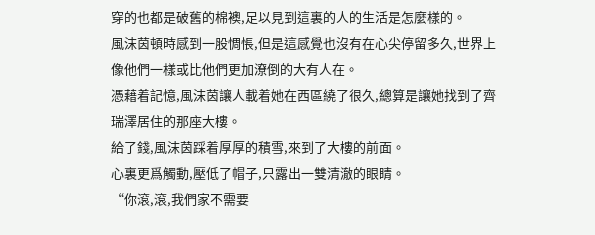穿的也都是破舊的棉襖,足以見到這裏的人的生活是怎麼樣的。
風沫茵頓時感到一股惆悵,但是這感覺也沒有在心尖停留多久,世界上像他們一樣或比他們更加潦倒的大有人在。
憑藉着記憶,風沫茵讓人載着她在西區繞了很久,總算是讓她找到了齊瑞澤居住的那座大樓。
給了錢,風沫茵踩着厚厚的積雪,來到了大樓的前面。
心裏更爲觸動,壓低了帽子,只露出一雙清澈的眼睛。
“你滾,滾,我們家不需要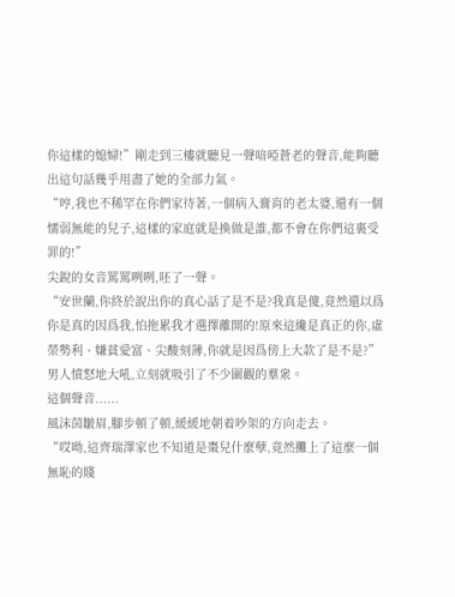你這樣的媳婦!”剛走到三樓就聽見一聲喑啞蒼老的聲音,能夠聽出這句話幾乎用盡了她的全部力氣。
“哼,我也不稀罕在你們家待著,一個病入膏肓的老太婆,還有一個懦弱無能的兒子,這樣的家庭就是換做是誰,都不會在你們這裏受罪的!”
尖銳的女音罵罵咧咧,呸了一聲。
“安世蘭,你終於說出你的真心話了是不是?我真是傻,竟然還以爲你是真的因爲我,怕拖累我才選擇離開的!原來這纔是真正的你,虛榮勢利、嫌貧愛富、尖酸刻薄,你就是因爲傍上大款了是不是?”男人憤怒地大吼,立刻就吸引了不少圍觀的羣衆。
這個聲音......
風沫茵皺眉,腳步頓了頓,緩緩地朝着吵架的方向走去。
“哎呦,這齊瑞澤家也不知道是棗兒什麼孽,竟然攤上了這麼一個無恥的賤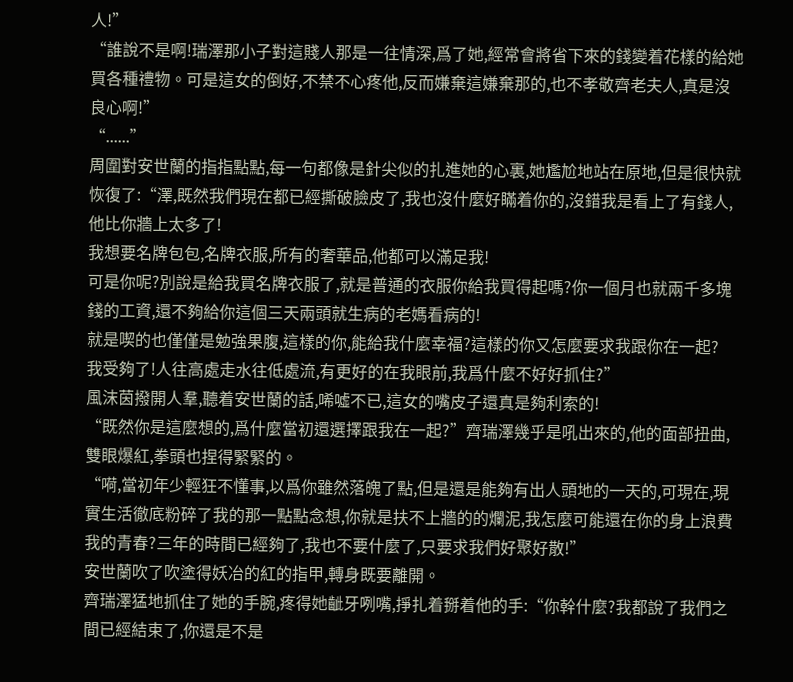人!”
“誰說不是啊!瑞澤那小子對這賤人那是一往情深,爲了她,經常會將省下來的錢變着花樣的給她買各種禮物。可是這女的倒好,不禁不心疼他,反而嫌棄這嫌棄那的,也不孝敬齊老夫人,真是沒良心啊!”
“......”
周圍對安世蘭的指指點點,每一句都像是針尖似的扎進她的心裏,她尷尬地站在原地,但是很快就恢復了:“澤,既然我們現在都已經撕破臉皮了,我也沒什麼好瞞着你的,沒錯我是看上了有錢人,他比你牆上太多了!
我想要名牌包包,名牌衣服,所有的奢華品,他都可以滿足我!
可是你呢?別說是給我買名牌衣服了,就是普通的衣服你給我買得起嗎?你一個月也就兩千多塊錢的工資,還不夠給你這個三天兩頭就生病的老媽看病的!
就是喫的也僅僅是勉強果腹,這樣的你,能給我什麼幸福?這樣的你又怎麼要求我跟你在一起?
我受夠了!人往高處走水往低處流,有更好的在我眼前,我爲什麼不好好抓住?”
風沫茵撥開人羣,聽着安世蘭的話,唏噓不已,這女的嘴皮子還真是夠利索的!
“既然你是這麼想的,爲什麼當初還選擇跟我在一起?”齊瑞澤幾乎是吼出來的,他的面部扭曲,雙眼爆紅,拳頭也捏得緊緊的。
“嗬,當初年少輕狂不懂事,以爲你雖然落魄了點,但是還是能夠有出人頭地的一天的,可現在,現實生活徹底粉碎了我的那一點點念想,你就是扶不上牆的的爛泥,我怎麼可能還在你的身上浪費我的青春?三年的時間已經夠了,我也不要什麼了,只要求我們好聚好散!”
安世蘭吹了吹塗得妖冶的紅的指甲,轉身既要離開。
齊瑞澤猛地抓住了她的手腕,疼得她齜牙咧嘴,掙扎着掰着他的手:“你幹什麼?我都說了我們之間已經結束了,你還是不是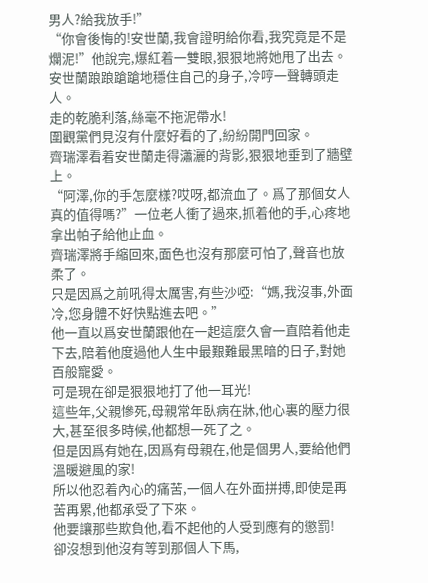男人?給我放手!”
“你會後悔的!安世蘭,我會證明給你看,我究竟是不是爛泥!”他說完,爆紅着一雙眼,狠狠地將她甩了出去。
安世蘭踉踉蹌蹌地穩住自己的身子,冷哼一聲轉頭走人。
走的乾脆利落,絲毫不拖泥帶水!
圍觀黨們見沒有什麼好看的了,紛紛開門回家。
齊瑞澤看着安世蘭走得瀟灑的背影,狠狠地垂到了牆壁上。
“阿澤,你的手怎麼樣?哎呀,都流血了。爲了那個女人真的值得嗎?”一位老人衝了過來,抓着他的手,心疼地拿出帕子給他止血。
齊瑞澤將手縮回來,面色也沒有那麼可怕了,聲音也放柔了。
只是因爲之前吼得太厲害,有些沙啞:“媽,我沒事,外面冷,您身體不好快點進去吧。”
他一直以爲安世蘭跟他在一起這麼久會一直陪着他走下去,陪着他度過他人生中最艱難最黑暗的日子,對她百般寵愛。
可是現在卻是狠狠地打了他一耳光!
這些年,父親慘死,母親常年臥病在牀,他心裏的壓力很大,甚至很多時候,他都想一死了之。
但是因爲有她在,因爲有母親在,他是個男人,要給他們溫暖避風的家!
所以他忍着內心的痛苦,一個人在外面拼搏,即使是再苦再累,他都承受了下來。
他要讓那些欺負他,看不起他的人受到應有的懲罰!
卻沒想到他沒有等到那個人下馬,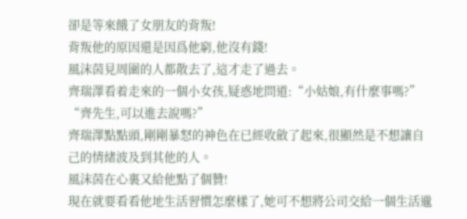卻是等來餓了女朋友的背叛!
背叛他的原因還是因爲他窮,他沒有錢!
風沫茵見周圍的人都散去了,這才走了過去。
齊瑞澤看着走來的一個小女孩,疑惑地問道:“小姑娘,有什麼事嗎?”
“齊先生,可以進去說嗎?”
齊瑞澤點點頭,剛剛暴怒的神色在已經收斂了起來,很顯然是不想讓自己的情緒波及到其他的人。
風沫茵在心裏又給他點了個贊!
現在就要看看他地生活習慣怎麼樣了,她可不想將公司交給一個生活邋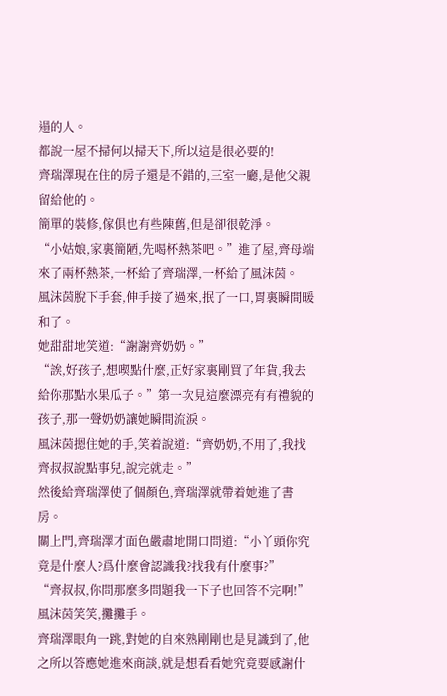遢的人。
都說一屋不掃何以掃天下,所以這是很必要的!
齊瑞澤現在住的房子還是不錯的,三室一廳,是他父親留給他的。
簡單的裝修,傢俱也有些陳舊,但是卻很乾淨。
“小姑娘,家裏簡陋,先喝杯熱茶吧。”進了屋,齊母端來了兩杯熱茶,一杯給了齊瑞澤,一杯給了風沫茵。
風沫茵脫下手套,伸手接了過來,抿了一口,胃裏瞬間暖和了。
她甜甜地笑道:“謝謝齊奶奶。”
“誒,好孩子,想喫點什麼,正好家裏剛買了年貨,我去給你那點水果瓜子。”第一次見這麼漂亮有有禮貌的孩子,那一聲奶奶讓她瞬間流淚。
風沫茵摁住她的手,笑着說道:“齊奶奶,不用了,我找齊叔叔說點事兒,說完就走。”
然後給齊瑞澤使了個顏色,齊瑞澤就帶着她進了書房。
關上門,齊瑞澤才面色嚴肅地開口問道:“小丫頭你究竟是什麼人?爲什麼會認識我?找我有什麼事?”
“齊叔叔,你問那麼多問題我一下子也回答不完啊!”風沫茵笑笑,攤攤手。
齊瑞澤眼角一跳,對她的自來熟剛剛也是見識到了,他之所以答應她進來商談,就是想看看她究竟要感謝什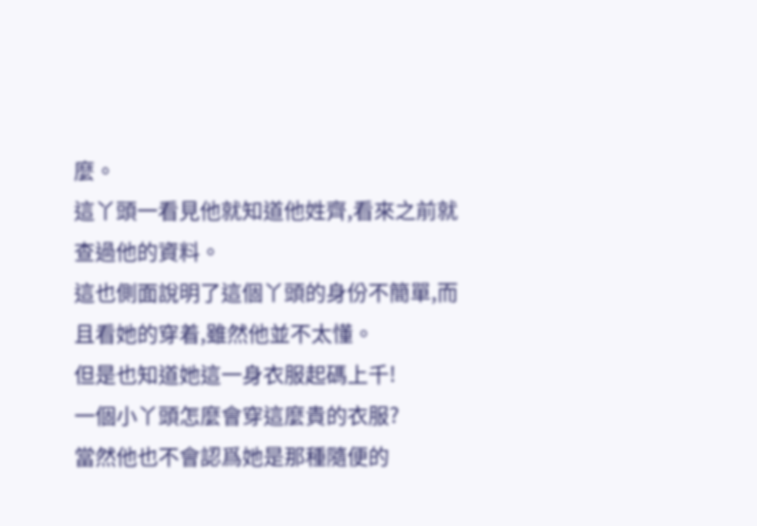麼。
這丫頭一看見他就知道他姓齊,看來之前就查過他的資料。
這也側面說明了這個丫頭的身份不簡單,而且看她的穿着,雖然他並不太懂。
但是也知道她這一身衣服起碼上千!
一個小丫頭怎麼會穿這麼貴的衣服?
當然他也不會認爲她是那種隨便的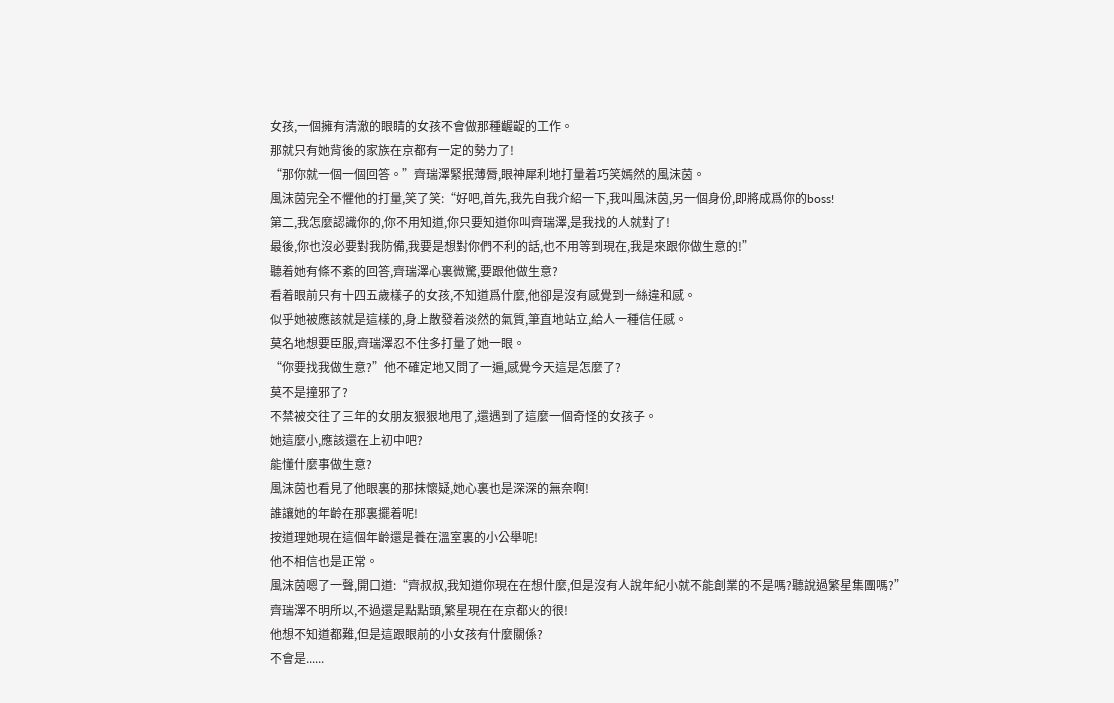女孩,一個擁有清澈的眼睛的女孩不會做那種齷齪的工作。
那就只有她背後的家族在京都有一定的勢力了!
“那你就一個一個回答。”齊瑞澤緊抿薄脣,眼神犀利地打量着巧笑嫣然的風沫茵。
風沫茵完全不懼他的打量,笑了笑:“好吧,首先,我先自我介紹一下,我叫風沫茵,另一個身份,即將成爲你的boss!
第二,我怎麼認識你的,你不用知道,你只要知道你叫齊瑞澤,是我找的人就對了!
最後,你也沒必要對我防備,我要是想對你們不利的話,也不用等到現在,我是來跟你做生意的!”
聽着她有條不紊的回答,齊瑞澤心裏微驚,要跟他做生意?
看着眼前只有十四五歲樣子的女孩,不知道爲什麼,他卻是沒有感覺到一絲違和感。
似乎她被應該就是這樣的,身上散發着淡然的氣質,筆直地站立,給人一種信任感。
莫名地想要臣服,齊瑞澤忍不住多打量了她一眼。
“你要找我做生意?”他不確定地又問了一遍,感覺今天這是怎麼了?
莫不是撞邪了?
不禁被交往了三年的女朋友狠狠地甩了,還遇到了這麼一個奇怪的女孩子。
她這麼小,應該還在上初中吧?
能懂什麼事做生意?
風沫茵也看見了他眼裏的那抹懷疑,她心裏也是深深的無奈啊!
誰讓她的年齡在那裏擺着呢!
按道理她現在這個年齡還是養在溫室裏的小公舉呢!
他不相信也是正常。
風沫茵嗯了一聲,開口道:“齊叔叔,我知道你現在在想什麼,但是沒有人說年紀小就不能創業的不是嗎?聽說過繁星集團嗎?”
齊瑞澤不明所以,不過還是點點頭,繁星現在在京都火的很!
他想不知道都難,但是這跟眼前的小女孩有什麼關係?
不會是......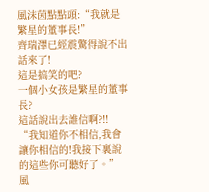風沫茵點點頭:“我就是繁星的董事長!”
齊瑞澤已經震驚得說不出話來了!
這是搞笑的吧?
一個小女孩是繁星的董事長?
這話說出去誰信啊?!!
“我知道你不相信,我會讓你相信的!我接下裏說的這些你可聽好了。”
風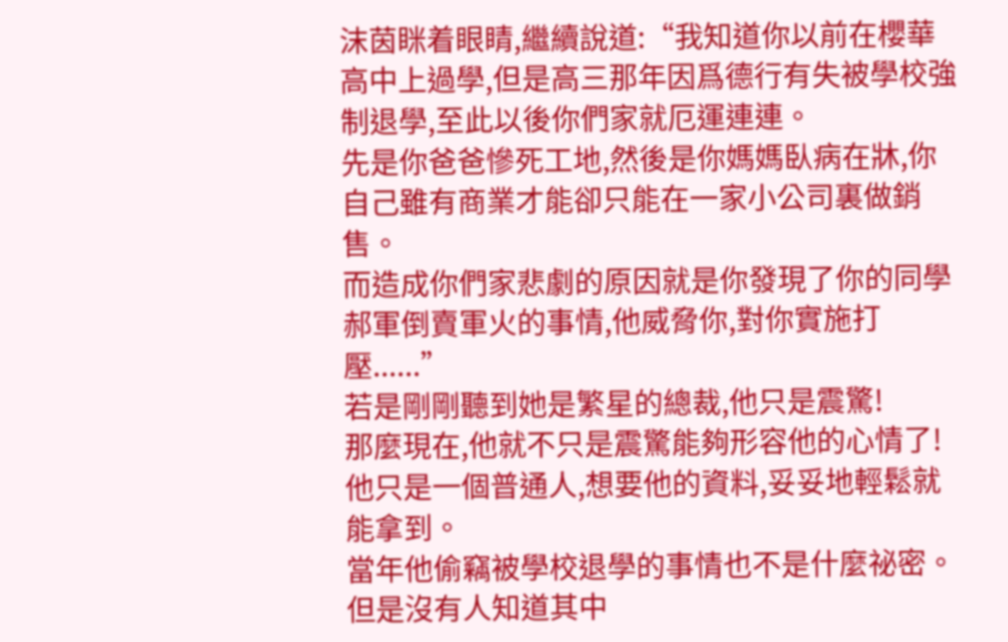沫茵眯着眼睛,繼續說道:“我知道你以前在櫻華高中上過學,但是高三那年因爲德行有失被學校強制退學,至此以後你們家就厄運連連。
先是你爸爸慘死工地,然後是你媽媽臥病在牀,你自己雖有商業才能卻只能在一家小公司裏做銷售。
而造成你們家悲劇的原因就是你發現了你的同學郝軍倒賣軍火的事情,他威脅你,對你實施打壓......”
若是剛剛聽到她是繁星的總裁,他只是震驚!
那麼現在,他就不只是震驚能夠形容他的心情了!
他只是一個普通人,想要他的資料,妥妥地輕鬆就能拿到。
當年他偷竊被學校退學的事情也不是什麼祕密。
但是沒有人知道其中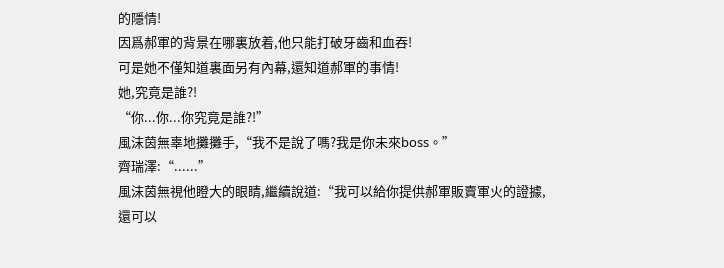的隱情!
因爲郝軍的背景在哪裏放着,他只能打破牙齒和血吞!
可是她不僅知道裏面另有內幕,還知道郝軍的事情!
她,究竟是誰?!
“你...你...你究竟是誰?!”
風沫茵無辜地攤攤手,“我不是說了嗎?我是你未來boss。”
齊瑞澤:“......”
風沫茵無視他瞪大的眼睛,繼續說道:“我可以給你提供郝軍販賣軍火的證據,還可以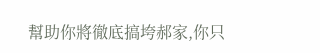幫助你將徹底搞垮郝家,你只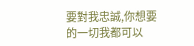要對我忠誠,你想要的一切我都可以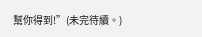幫你得到!”(未完待續。)